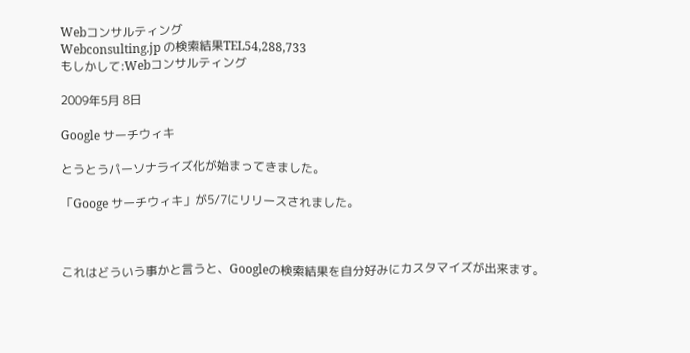Webコンサルティング
Webconsulting.jp の検索結果TEL54,288,733
もしかして:Webコンサルティング

2009年5月 8日

Google サーチウィキ

とうとうパーソナライズ化が始まってきました。

「Googe サーチウィキ」が5/7にリリースされました。



これはどういう事かと言うと、Googleの検索結果を自分好みにカスタマイズが出来ます。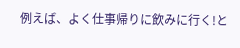例えば、よく仕事帰りに飲みに行く!と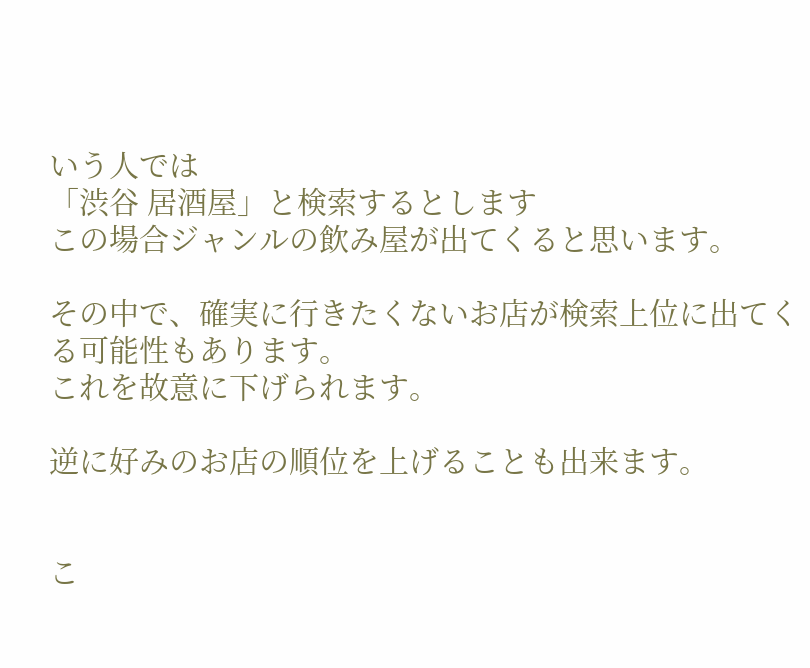いう人では
「渋谷 居酒屋」と検索するとします
この場合ジャンルの飲み屋が出てくると思います。

その中で、確実に行きたくないお店が検索上位に出てくる可能性もあります。
これを故意に下げられます。

逆に好みのお店の順位を上げることも出来ます。


こ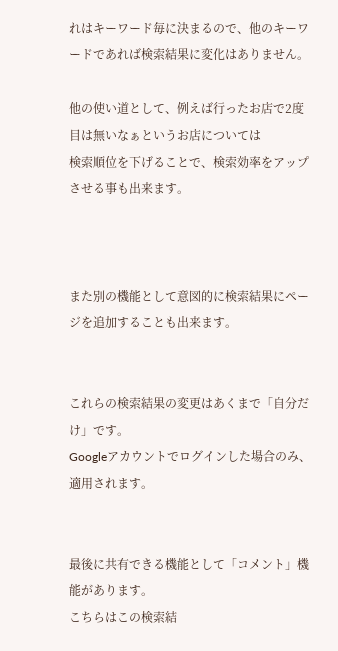れはキーワード毎に決まるので、他のキーワードであれば検索結果に変化はありません。

他の使い道として、例えば行ったお店で2度目は無いなぁというお店については
検索順位を下げることで、検索効率をアップさせる事も出来ます。



また別の機能として意図的に検索結果にページを追加することも出来ます。


これらの検索結果の変更はあくまで「自分だけ」です。
Googleアカウントでログインした場合のみ、適用されます。


最後に共有できる機能として「コメント」機能があります。
こちらはこの検索結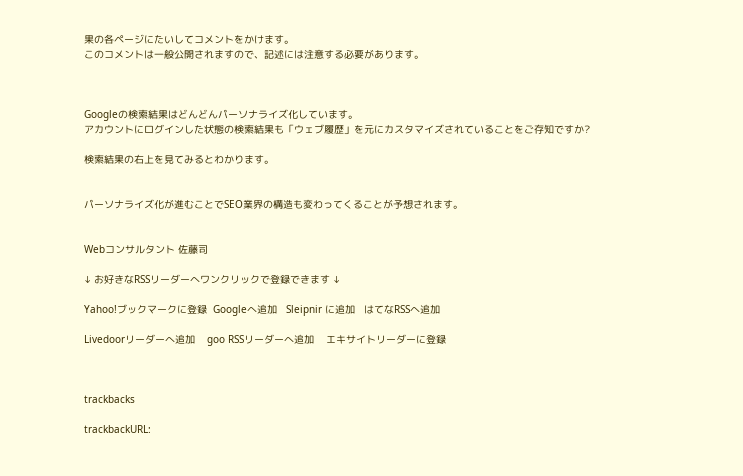果の各ページにたいしてコメントをかけます。
このコメントは一般公開されますので、記述には注意する必要があります。



Googleの検索結果はどんどんパーソナライズ化しています。
アカウントにログインした状態の検索結果も「ウェブ履歴」を元にカスタマイズされていることをご存知ですか?

検索結果の右上を見てみるとわかります。


パーソナライズ化が進むことでSEO業界の構造も変わってくることが予想されます。


Webコンサルタント 佐藤司

↓ お好きなRSSリーダーへワンクリックで登録できます ↓

Yahoo!ブックマークに登録  Googleへ追加   Sleipnir に追加   はてなRSSへ追加

Livedoorリーダーへ追加    goo RSSリーダーへ追加    エキサイトリーダーに登録



trackbacks

trackbackURL: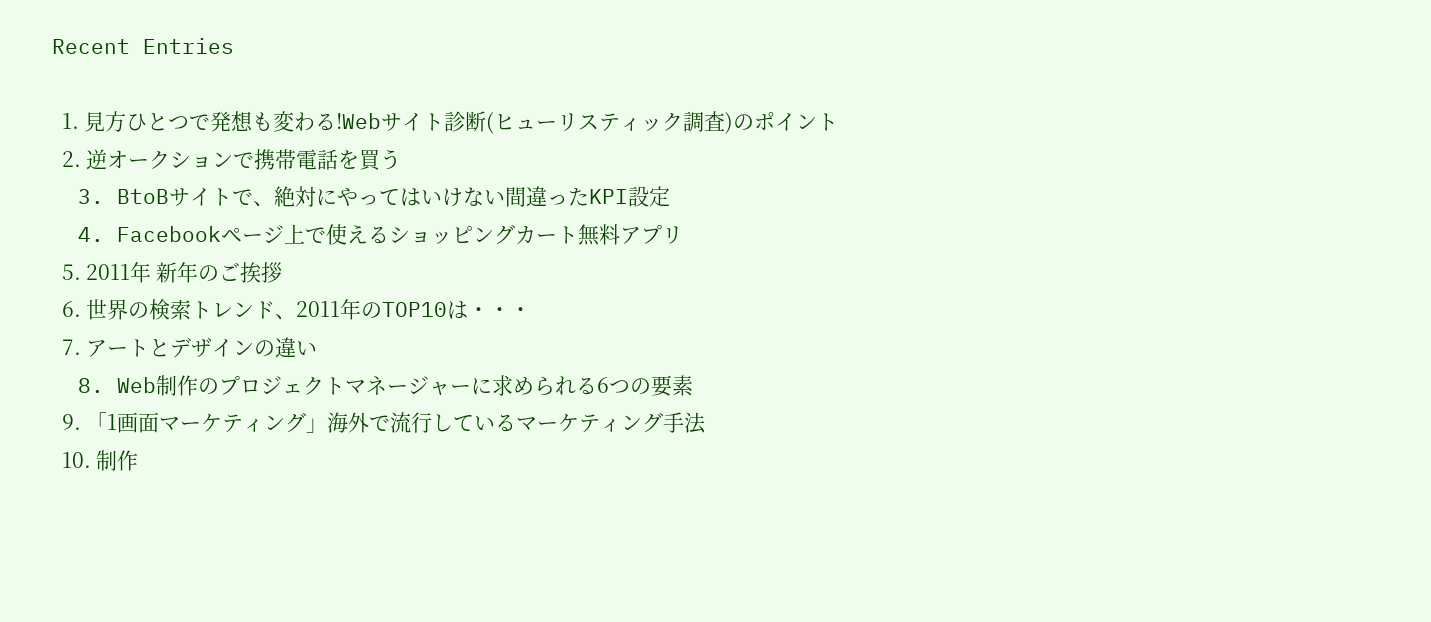Recent Entries

  1. 見方ひとつで発想も変わる!Webサイト診断(ヒューリスティック調査)のポイント
  2. 逆オークションで携帯電話を買う
  3. BtoBサイトで、絶対にやってはいけない間違ったKPI設定
  4. Facebookページ上で使えるショッピングカート無料アプリ
  5. 2011年 新年のご挨拶
  6. 世界の検索トレンド、2011年のTOP10は・・・
  7. アートとデザインの違い
  8. Web制作のプロジェクトマネージャーに求められる6つの要素
  9. 「1画面マーケティング」海外で流行しているマーケティング手法
  10. 制作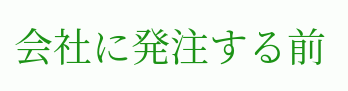会社に発注する前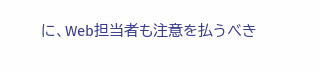に、Web担当者も注意を払うべき